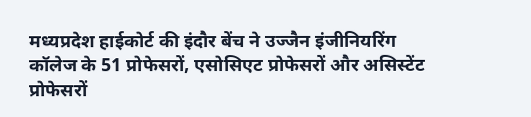मध्यप्रदेश हाईकोर्ट की इंदौर बेंच ने उज्जैन इंजीनियरिंग कॉलेज के 51 प्रोफेसरों, एसोसिएट प्रोफेसरों और असिस्टेंट प्रोफेसरों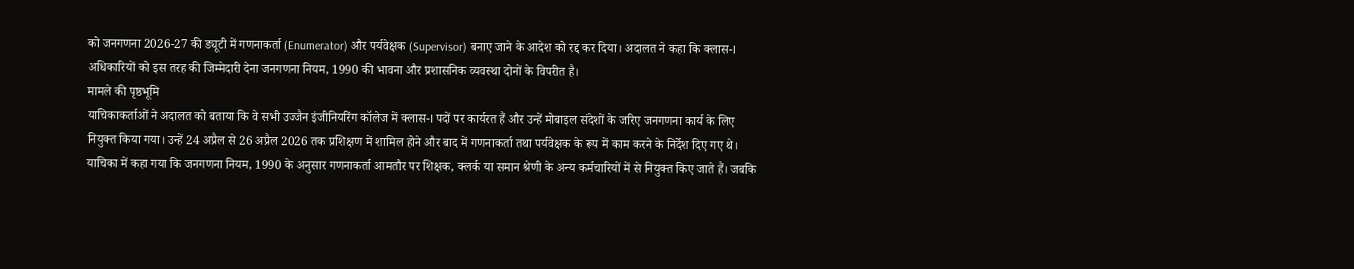को जनगणना 2026-27 की ड्यूटी में गणनाकर्ता (Enumerator) और पर्यवेक्षक (Supervisor) बनाए जाने के आदेश को रद्द कर दिया। अदालत ने कहा कि क्लास-I अधिकारियों को इस तरह की जिम्मेदारी देना जनगणना नियम, 1990 की भावना और प्रशासनिक व्यवस्था दोनों के विपरीत है।
मामले की पृष्ठभूमि
याचिकाकर्ताओं ने अदालत को बताया कि वे सभी उज्जैन इंजीनियरिंग कॉलेज में क्लास-I पदों पर कार्यरत हैं और उन्हें मोबाइल संदेशों के जरिए जनगणना कार्य के लिए नियुक्त किया गया। उन्हें 24 अप्रैल से 26 अप्रैल 2026 तक प्रशिक्षण में शामिल होने और बाद में गणनाकर्ता तथा पर्यवेक्षक के रूप में काम करने के निर्देश दिए गए थे।
याचिका में कहा गया कि जनगणना नियम, 1990 के अनुसार गणनाकर्ता आमतौर पर शिक्षक, क्लर्क या समान श्रेणी के अन्य कर्मचारियों में से नियुक्त किए जाते हैं। जबकि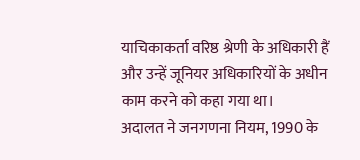याचिकाकर्ता वरिष्ठ श्रेणी के अधिकारी हैं और उन्हें जूनियर अधिकारियों के अधीन काम करने को कहा गया था।
अदालत ने जनगणना नियम, 1990 के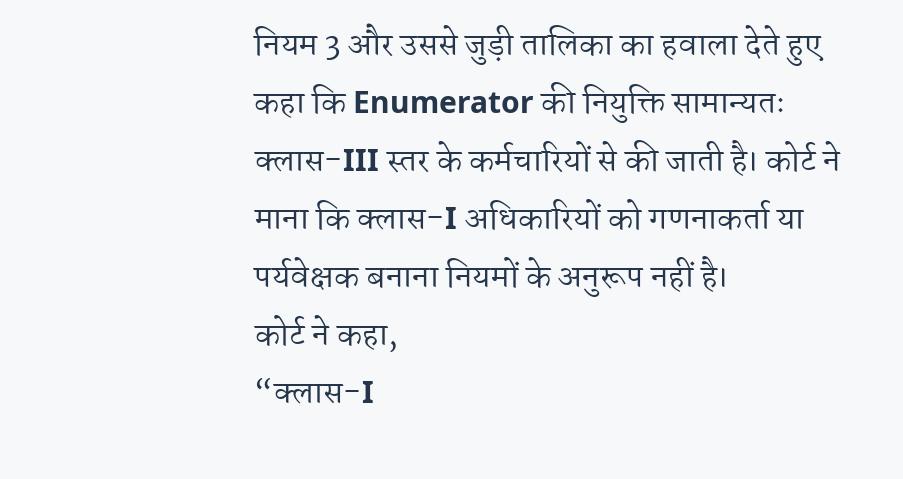नियम 3 और उससे जुड़ी तालिका का हवाला देते हुए कहा कि Enumerator की नियुक्ति सामान्यतः क्लास-III स्तर के कर्मचारियों से की जाती है। कोर्ट ने माना कि क्लास-I अधिकारियों को गणनाकर्ता या पर्यवेक्षक बनाना नियमों के अनुरूप नहीं है।
कोर्ट ने कहा,
“क्लास-I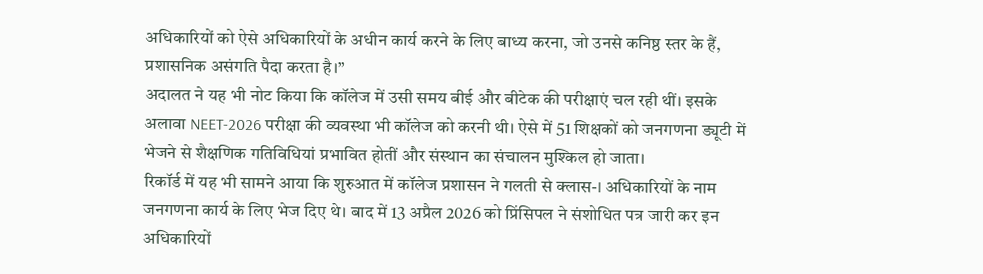अधिकारियों को ऐसे अधिकारियों के अधीन कार्य करने के लिए बाध्य करना, जो उनसे कनिष्ठ स्तर के हैं, प्रशासनिक असंगति पैदा करता है।”
अदालत ने यह भी नोट किया कि कॉलेज में उसी समय बीई और बीटेक की परीक्षाएं चल रही थीं। इसके अलावा NEET-2026 परीक्षा की व्यवस्था भी कॉलेज को करनी थी। ऐसे में 51 शिक्षकों को जनगणना ड्यूटी में भेजने से शैक्षणिक गतिविधियां प्रभावित होतीं और संस्थान का संचालन मुश्किल हो जाता।
रिकॉर्ड में यह भी सामने आया कि शुरुआत में कॉलेज प्रशासन ने गलती से क्लास-I अधिकारियों के नाम जनगणना कार्य के लिए भेज दिए थे। बाद में 13 अप्रैल 2026 को प्रिंसिपल ने संशोधित पत्र जारी कर इन अधिकारियों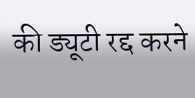की ड्यूटी रद्द करने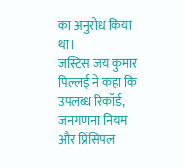का अनुरोध किया था।
जस्टिस जय कुमार पिल्लई ने कहा कि उपलब्ध रिकॉर्ड, जनगणना नियम और प्रिंसिपल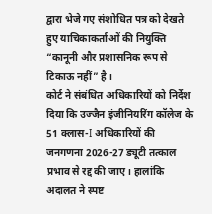द्वारा भेजे गए संशोधित पत्र को देखते हुए याचिकाकर्ताओं की नियुक्ति “कानूनी और प्रशासनिक रूप से टिकाऊ नहीं” है।
कोर्ट ने संबंधित अधिकारियों को निर्देश दिया कि उज्जैन इंजीनियरिंग कॉलेज के 51 क्लास-I अधिकारियों की जनगणना 2026-27 ड्यूटी तत्काल प्रभाव से रद्द की जाए। हालांकि अदालत ने स्पष्ट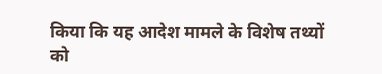किया कि यह आदेश मामले के विशेष तथ्यों को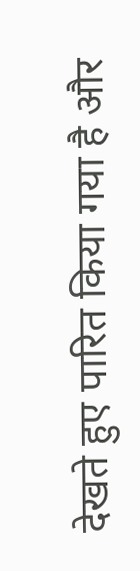देखते हुए पारित किया गया है और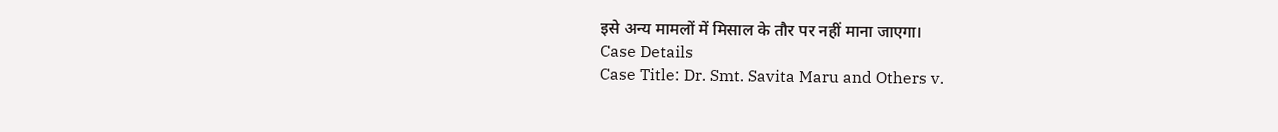इसे अन्य मामलों में मिसाल के तौर पर नहीं माना जाएगा।
Case Details
Case Title: Dr. Smt. Savita Maru and Others v.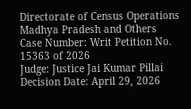Directorate of Census Operations Madhya Pradesh and Others
Case Number: Writ Petition No. 15363 of 2026
Judge: Justice Jai Kumar Pillai
Decision Date: April 29, 2026